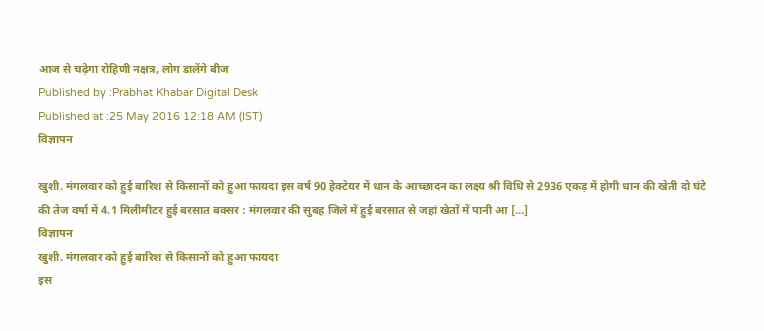आज से चढ़ेगा रोहिणी नक्षत्र, लोग डालेंगे बीज
Published by :Prabhat Khabar Digital Desk
Published at :25 May 2016 12:18 AM (IST)
विज्ञापन

खुशी. मंगलवार को हुई बारिश से किसानों को हुआ फायदा इस वर्ष 90 हेक्टेयर में धान के आच्छादन का लक्ष्य श्री विधि से 2936 एकड़ में होगी धान की खेती दो घंटे की तेज वर्षा में 4.1 मिलीमीटर हुई बरसात बक्सर : मंगलवार की सुबह जिले में हुई बरसात से जहां खेतों में पानी आ […]
विज्ञापन
खुशी. मंगलवार को हुई बारिश से किसानों को हुआ फायदा
इस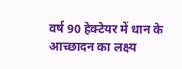वर्ष 90 हेक्टेयर में धान के आच्छादन का लक्ष्य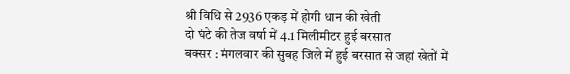श्री विधि से 2936 एकड़ में होगी धान की खेती
दो घंटे की तेज वर्षा में 4.1 मिलीमीटर हुई बरसात
बक्सर : मंगलवार की सुबह जिले में हुई बरसात से जहां खेतों में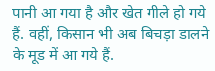पानी आ गया है और खेत गीले हो गये हैं. वहीं, किसान भी अब बिचड़ा डालने के मूड में आ गये हैं.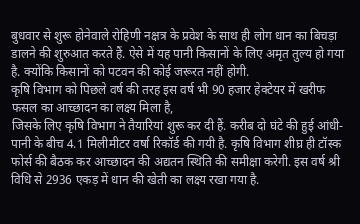बुधवार से शुरू होनेवाले रोहिणी नक्षत्र के प्रवेश के साथ ही लोग धान का बिचड़ा डालने की शुरुआत करते हैं. ऐसे में यह पानी किसानों के लिए अमृत तुल्य हो गया है. क्योंकि किसानों को पटवन की कोई जरूरत नहीं होगी.
कृषि विभाग को पिछले वर्ष की तरह इस वर्ष भी 90 हजार हेक्टेयर में खरीफ फसल का आच्छादन का लक्ष्य मिला है,
जिसके लिए कृषि विभाग ने तैयारियां शुरू कर दी हैं. करीब दो घंटे की हुई आंधी-पानी के बीच 4.1 मिलीमीटर वर्षा रिकॉर्ड की गयी है. कृषि विभाग शीघ्र ही टॉस्क फोर्स की बैठक कर आच्छादन की अद्यतन स्थिति की समीक्षा करेगी. इस वर्ष श्री विधि से 2936 एकड़ में धान की खेती का लक्ष्य रखा गया है.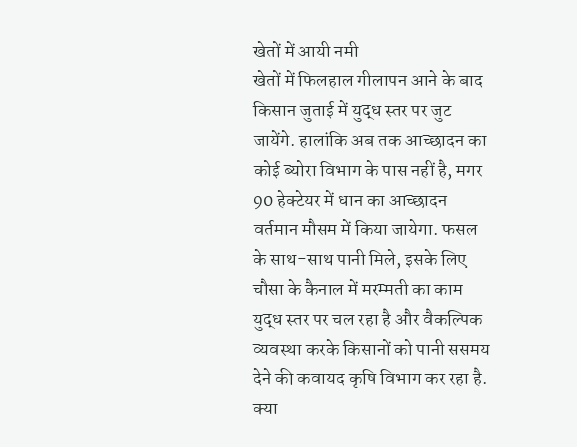खेतों में आयी नमी
खेतों में फिलहाल गीलापन आने के बाद किसान जुताई में युद्ध स्तर पर जुट जायेंगे. हालांकि अब तक आच्छादन का कोई ब्योरा विभाग के पास नहीं है, मगर 90 हेक्टेयर में धान का आच्छादन वर्तमान मौसम में किया जायेगा. फसल के साथ-साथ पानी मिले, इसके लिए चौसा के कैनाल में मरम्मती का काम युद्ध स्तर पर चल रहा है और वैकल्पिक व्यवस्था करके किसानों को पानी ससमय देने की कवायद कृषि विभाग कर रहा है.
क्या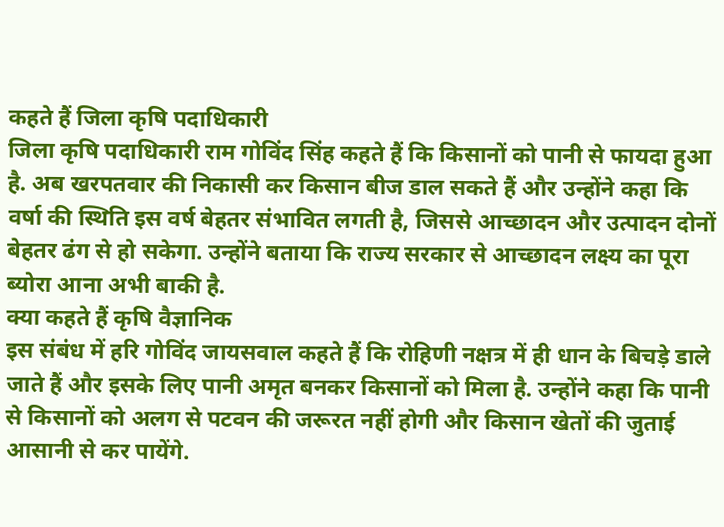कहते हैं जिला कृषि पदाधिकारी
जिला कृषि पदाधिकारी राम गोविंद सिंह कहते हैं कि किसानों को पानी से फायदा हुआ है. अब खरपतवार की निकासी कर किसान बीज डाल सकते हैं और उन्होंने कहा कि वर्षा की स्थिति इस वर्ष बेहतर संभावित लगती है, जिससे आच्छादन और उत्पादन दोनों बेहतर ढंग से हो सकेगा. उन्होंने बताया कि राज्य सरकार से आच्छादन लक्ष्य का पूरा ब्योरा आना अभी बाकी है.
क्या कहते हैं कृषि वैज्ञानिक
इस संबंध में हरि गोविंद जायसवाल कहते हैं कि रोहिणी नक्षत्र में ही धान के बिचड़े डाले जाते हैं और इसके लिए पानी अमृत बनकर किसानों को मिला है. उन्होंने कहा कि पानी से किसानों को अलग से पटवन की जरूरत नहीं होगी और किसान खेतों की जुताई आसानी से कर पायेंगे.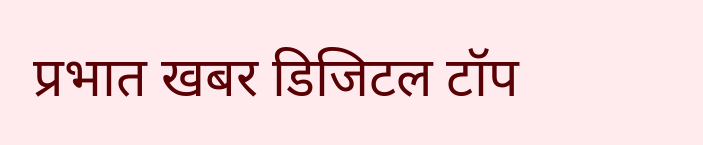प्रभात खबर डिजिटल टॉप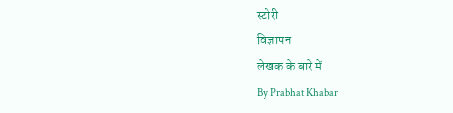स्टोरी
विज्ञापन
लेखक के बारे में
By Prabhat Khabar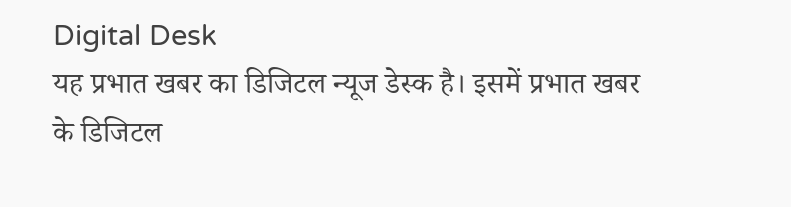Digital Desk
यह प्रभात खबर का डिजिटल न्यूज डेस्क है। इसमें प्रभात खबर के डिजिटल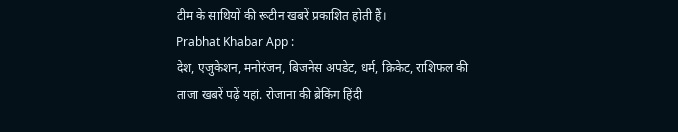टीम के साथियों की रूटीन खबरें प्रकाशित होती हैं।
Prabhat Khabar App :
देश, एजुकेशन, मनोरंजन, बिजनेस अपडेट, धर्म, क्रिकेट, राशिफल की ताजा खबरें पढ़ें यहां. रोजाना की ब्रेकिंग हिंदी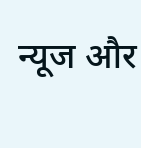न्यूज और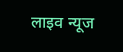लाइव न्यूज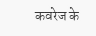कवरेज के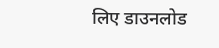लिए डाउनलोड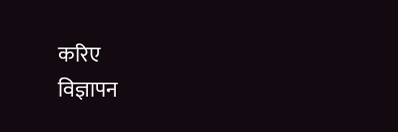करिए
विज्ञापन